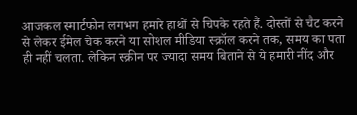आजकल स्मार्टफोन लगभग हमारे हाथों से चिपके रहते हैं. दोस्तों से चैट करने से लेकर ईमेल चेक करने या सोशल मीडिया स्क्रॉल करने तक, समय का पता ही नहीं चलता. लेकिन स्क्रीन पर ज्यादा समय बिताने से ये हमारी नींद और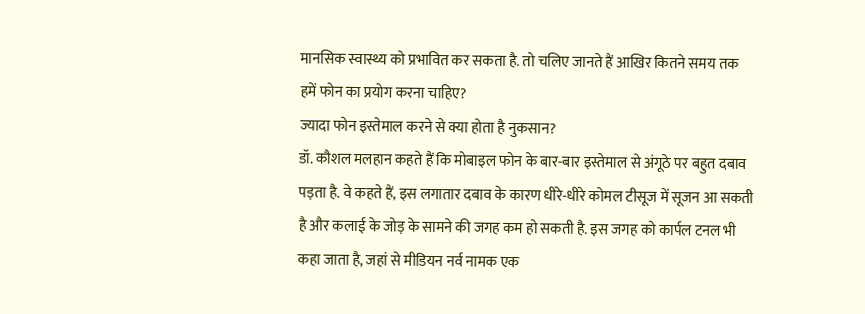मानसिक स्वास्थ्य को प्रभावित कर सकता है. तो चलिए जानते हैं आखिर कितने समय तक हमें फोन का प्रयोग करना चाहिए?
ज्यादा फोन इस्तेमाल करने से क्या होता है नुकसान?
डॉ. कौशल मलहान कहते हैं कि मोबाइल फोन के बार-बार इस्तेमाल से अंगूठे पर बहुत दबाव पड़ता है. वे कहते हैं, इस लगातार दबाव के कारण धीरे-धीरे कोमल टीसूज में सूजन आ सकती है और कलाई के जोड़ के सामने की जगह कम हो सकती है. इस जगह को कार्पल टनल भी कहा जाता है, जहां से मीडियन नर्व नामक एक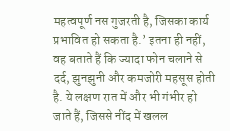महत्वपूर्ण नस गुजरती है, जिसका कार्य प्रभावित हो सकता है.’ इतना ही नहीं, वह बताते हैं कि ज्यादा फोन चलाने से दर्द, झुनझुनी और कमजोरी महसूस होती है. ये लक्षण रात में और भी गंभीर हो जाते हैं, जिससे नींद में खलल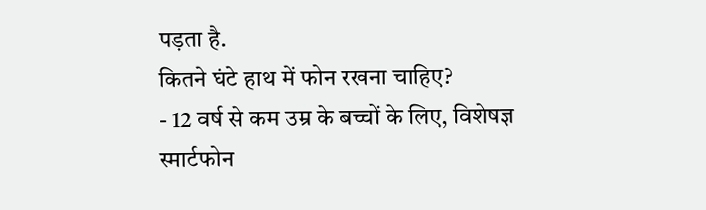पड़ता है.
कितने घंटे हाथ में फोन रखना चाहिए?
- 12 वर्ष से कम उम्र के बच्चों के लिए, विशेषज्ञ स्मार्टफोन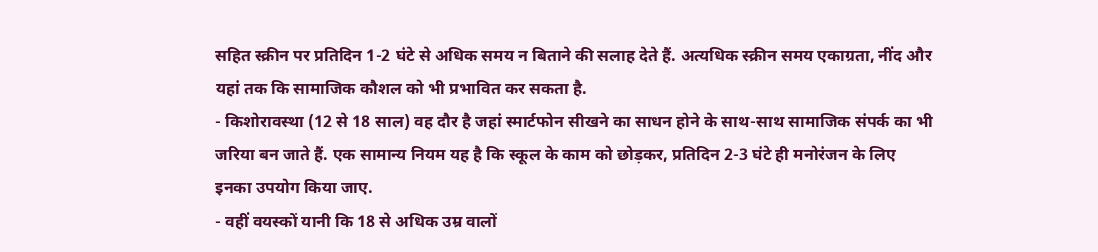सहित स्क्रीन पर प्रतिदिन 1-2 घंटे से अधिक समय न बिताने की सलाह देते हैं. अत्यधिक स्क्रीन समय एकाग्रता, नींद और यहां तक कि सामाजिक कौशल को भी प्रभावित कर सकता है.
- किशोरावस्था (12 से 18 साल) वह दौर है जहां स्मार्टफोन सीखने का साधन होने के साथ-साथ सामाजिक संपर्क का भी जरिया बन जाते हैं. एक सामान्य नियम यह है कि स्कूल के काम को छोड़कर, प्रतिदिन 2-3 घंटे ही मनोरंजन के लिए इनका उपयोग किया जाए.
- वहीं वयस्कों यानी कि 18 से अधिक उम्र वालों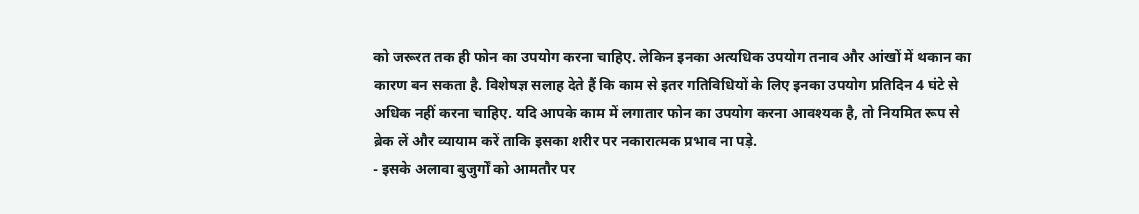को जरूरत तक ही फोन का उपयोग करना चाहिए. लेकिन इनका अत्यधिक उपयोग तनाव और आंखों में थकान का कारण बन सकता है. विशेषज्ञ सलाह देते हैं कि काम से इतर गतिविधियों के लिए इनका उपयोग प्रतिदिन 4 घंटे से अधिक नहीं करना चाहिए. यदि आपके काम में लगातार फोन का उपयोग करना आवश्यक है, तो नियमित रूप से ब्रेक लें और व्यायाम करें ताकि इसका शरीर पर नकारात्मक प्रभाव ना पड़े.
- इसके अलावा बुजुर्गों को आमतौर पर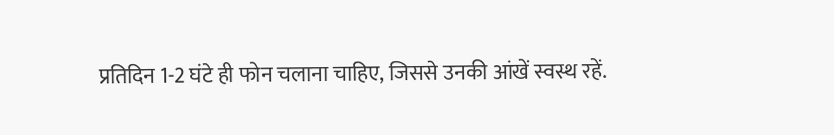प्रतिदिन 1-2 घंटे ही फोन चलाना चाहिए, जिससे उनकी आंखें स्वस्थ रहें.